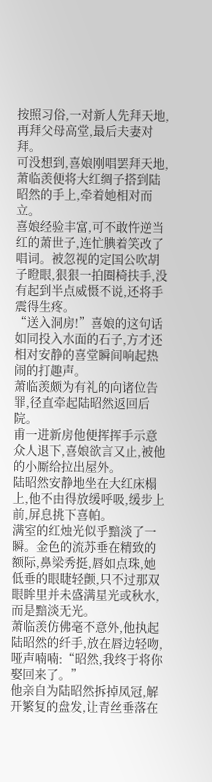按照习俗,一对新人先拜天地,再拜父母高堂,最后夫妻对拜。
可没想到,喜娘刚唱罢拜天地,萧临羡便将大红绸子搭到陆昭然的手上,牵着她相对而立。
喜娘经验丰富,可不敢忤逆当红的萧世子,连忙腆着笑改了唱词。被忽视的定国公吹胡子瞪眼,狠狠一拍圈椅扶手,没有起到半点威慑不说,还将手震得生疼。
“送入洞房!”喜娘的这句话如同投入水面的石子,方才还相对安静的喜堂瞬间响起热闹的打趣声。
萧临羡颇为有礼的向诸位告罪,径直牵起陆昭然返回后院。
甫一进新房他便挥挥手示意众人退下,喜娘欲言又止,被他的小厮给拉出屋外。
陆昭然安静地坐在大红床榻上,他不由得放缓呼吸,缓步上前,屏息挑下喜帕。
满室的红烛光似乎黯淡了一瞬。金色的流苏垂在精致的额际,鼻梁秀挺,唇如点珠,她低垂的眼睫轻颤,只不过那双眼眸里并未盛满星光或秋水,而是黯淡无光。
萧临羡仿佛毫不意外,他执起陆昭然的纤手,放在唇边轻吻,哑声喃喃:“昭然,我终于将你娶回来了。”
他亲自为陆昭然拆掉凤冠,解开繁复的盘发,让青丝垂落在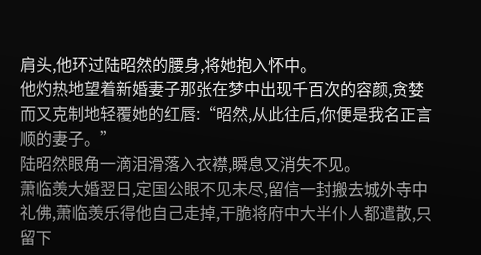肩头,他环过陆昭然的腰身,将她抱入怀中。
他灼热地望着新婚妻子那张在梦中出现千百次的容颜,贪婪而又克制地轻覆她的红唇:“昭然,从此往后,你便是我名正言顺的妻子。”
陆昭然眼角一滴泪滑落入衣襟,瞬息又消失不见。
萧临羡大婚翌日,定国公眼不见未尽,留信一封搬去城外寺中礼佛,萧临羡乐得他自己走掉,干脆将府中大半仆人都遣散,只留下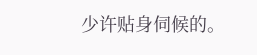少许贴身伺候的。